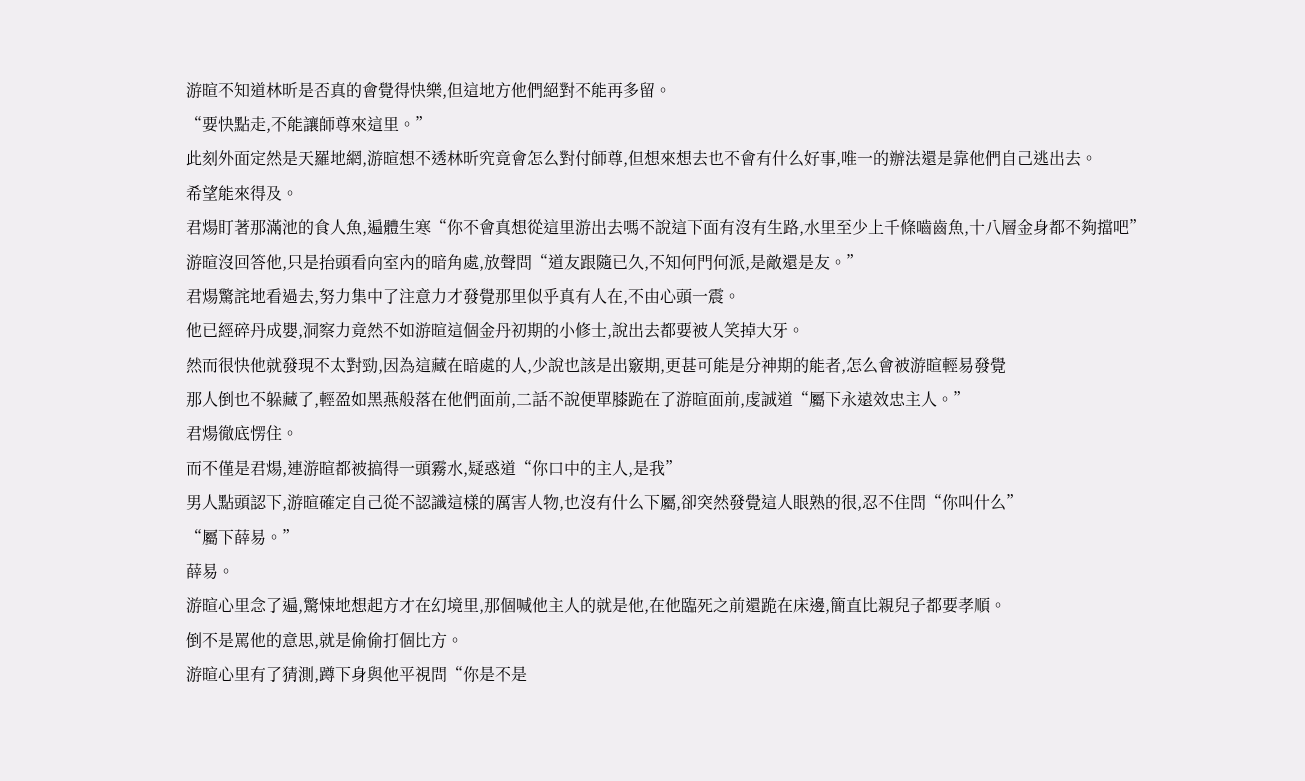游暄不知道林昕是否真的會覺得快樂,但這地方他們絕對不能再多留。
“要快點走,不能讓師尊來這里。”
此刻外面定然是天羅地網,游暄想不透林昕究竟會怎么對付師尊,但想來想去也不會有什么好事,唯一的辦法還是靠他們自己逃出去。
希望能來得及。
君煬盯著那滿池的食人魚,遍體生寒“你不會真想從這里游出去嗎不說這下面有沒有生路,水里至少上千條嚙齒魚,十八層金身都不夠擋吧”
游暄沒回答他,只是抬頭看向室內的暗角處,放聲問“道友跟隨已久,不知何門何派,是敵還是友。”
君煬驚詫地看過去,努力集中了注意力才發覺那里似乎真有人在,不由心頭一震。
他已經碎丹成嬰,洞察力竟然不如游暄這個金丹初期的小修士,說出去都要被人笑掉大牙。
然而很快他就發現不太對勁,因為這藏在暗處的人,少說也該是出竅期,更甚可能是分神期的能者,怎么會被游暄輕易發覺
那人倒也不躲藏了,輕盈如黑燕般落在他們面前,二話不說便單膝跪在了游暄面前,虔誠道“屬下永遠效忠主人。”
君煬徹底愣住。
而不僅是君煬,連游暄都被搞得一頭霧水,疑惑道“你口中的主人,是我”
男人點頭認下,游暄確定自己從不認識這樣的厲害人物,也沒有什么下屬,卻突然發覺這人眼熟的很,忍不住問“你叫什么”
“屬下薛易。”
薛易。
游暄心里念了遍,驚悚地想起方才在幻境里,那個喊他主人的就是他,在他臨死之前還跪在床邊,簡直比親兒子都要孝順。
倒不是罵他的意思,就是偷偷打個比方。
游暄心里有了猜測,蹲下身與他平視問“你是不是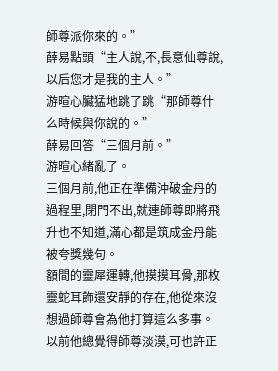師尊派你來的。”
薛易點頭“主人說,不,長意仙尊說,以后您才是我的主人。”
游暄心臟猛地跳了跳“那師尊什么時候與你說的。”
薛易回答“三個月前。”
游暄心緒亂了。
三個月前,他正在準備沖破金丹的過程里,閉門不出,就連師尊即將飛升也不知道,滿心都是筑成金丹能被夸獎幾句。
額間的靈犀運轉,他摸摸耳骨,那枚靈蛇耳飾還安靜的存在,他從來沒想過師尊會為他打算這么多事。
以前他總覺得師尊淡漠,可也許正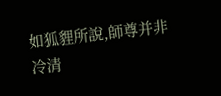如狐貍所說,師尊并非冷清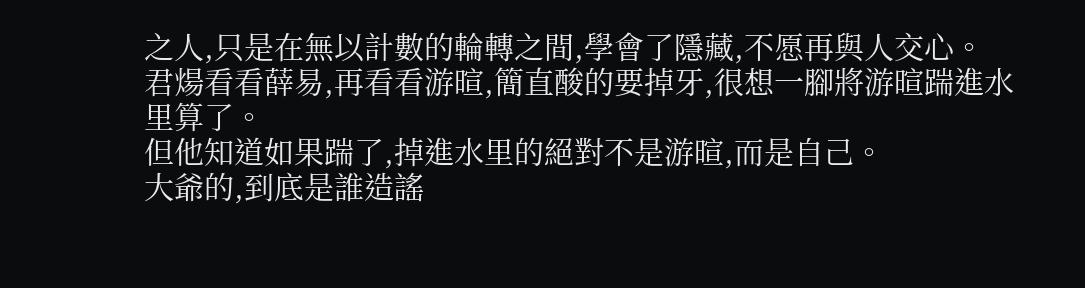之人,只是在無以計數的輪轉之間,學會了隱藏,不愿再與人交心。
君煬看看薛易,再看看游暄,簡直酸的要掉牙,很想一腳將游暄踹進水里算了。
但他知道如果踹了,掉進水里的絕對不是游暄,而是自己。
大爺的,到底是誰造謠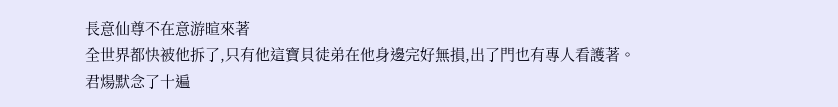長意仙尊不在意游暄來著
全世界都快被他拆了,只有他這寶貝徒弟在他身邊完好無損,出了門也有專人看護著。
君煬默念了十遍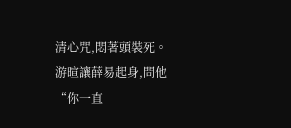清心咒,悶著頭裝死。
游暄讓薛易起身,問他“你一直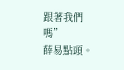跟著我們嗎”
薛易點頭。